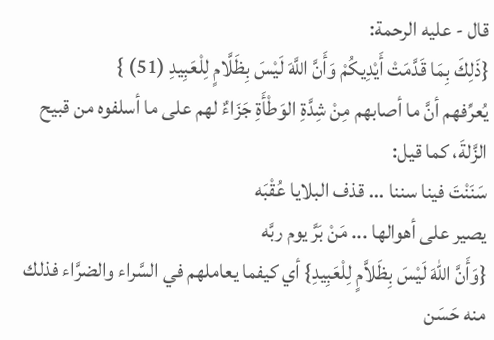قال - عليه الرحمة:
{ذَلِكَ بِمَا قَدَّمَتْ أَيْدِيكُمْ وَأَنَّ اللَّهَ لَيْسَ بِظَلَّامٍ لِلْعَبِيدِ (51) }
يُعرِّفهم أنَّ ما أصابهم مِنْ شِدَّةِ الوَطْأَةِ جَزَاءٌ لهم على ما أسلفوه من قبيح الزَّلةَ، كما قيل:
سَنَنْتَ فينا سننا ... قذف البلايا عُقْبَه
يصير على أهوالها ... مَنْ بَرَّ يوم ربَّه
{وَأَنَّ اللهَ لَيْسَ بِظَلاَّمٍ لِلْعَبِيدِ} أي كيفما يعاملهم في السَّراء والضرَّاء فذلك منه حَسَن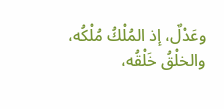وعَدْلٌ، إذ المُلْكُ مُلْكُه، والخلْقُ خَلْقُه،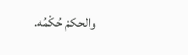والحكمْ حُكْمُه.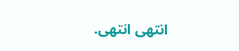انتهى انتهى.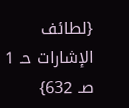{لطائف الإشارات حـ 1 صـ 632}